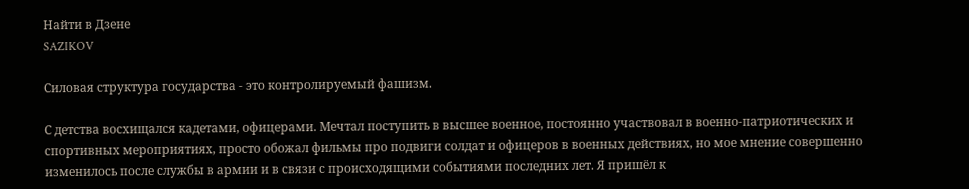Найти в Дзене
SAZIKOV

Силовая структура государства - это контролируемый фашизм.

С детства восхищался кадетами, офицерами. Мечтал поступить в высшее военное, постоянно участвовал в военно-патриотических и спортивных мероприятиях, просто обожал фильмы про подвиги солдат и офицеров в военных действиях, но мое мнение совершенно изменилось после службы в армии и в связи с происходящими событиями последних лет. Я пришёл к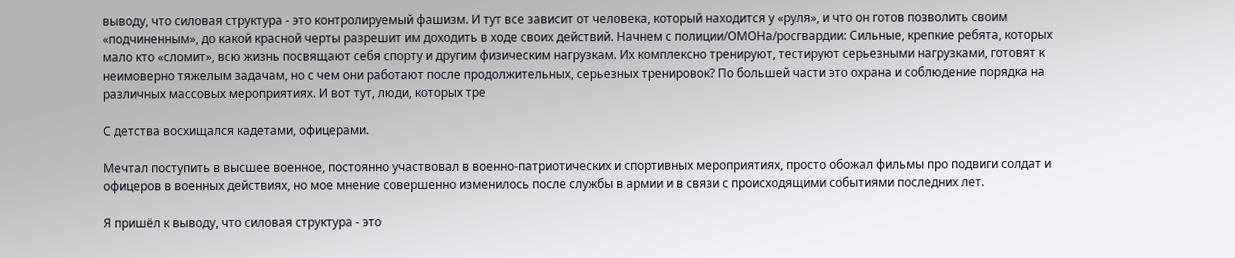выводу, что силовая структура - это контролируемый фашизм. И тут все зависит от человека, который находится у «руля», и что он готов позволить своим «подчиненным», до какой красной черты разрешит им доходить в ходе своих действий. Начнем с полиции/ОМОНа/росгвардии: Сильные, крепкие ребята, которых мало кто «сломит», всю жизнь посвящают себя спорту и другим физическим нагрузкам. Их комплексно тренируют, тестируют серьезными нагрузками, готовят к неимоверно тяжелым задачам, но с чем они работают после продолжительных, серьезных тренировок? По большей части это охрана и соблюдение порядка на различных массовых мероприятиях. И вот тут, люди, которых тре

С детства восхищался кадетами, офицерами.

Мечтал поступить в высшее военное, постоянно участвовал в военно-патриотических и спортивных мероприятиях, просто обожал фильмы про подвиги солдат и офицеров в военных действиях, но мое мнение совершенно изменилось после службы в армии и в связи с происходящими событиями последних лет.

Я пришёл к выводу, что силовая структура - это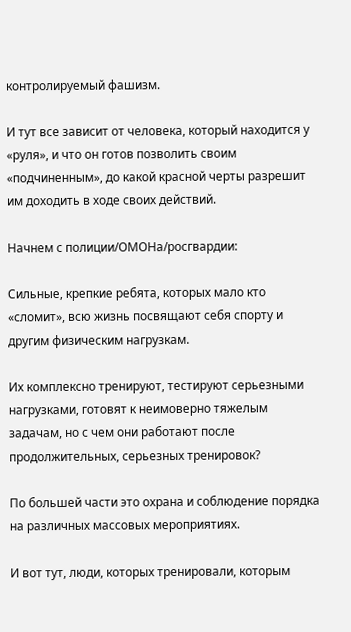контролируемый фашизм.

И тут все зависит от человека, который находится у «руля», и что он готов позволить своим «подчиненным», до какой красной черты разрешит им доходить в ходе своих действий.

Начнем с полиции/ОМОНа/росгвардии:

Сильные, крепкие ребята, которых мало кто «сломит», всю жизнь посвящают себя спорту и другим физическим нагрузкам.

Их комплексно тренируют, тестируют серьезными нагрузками, готовят к неимоверно тяжелым задачам, но с чем они работают после продолжительных, серьезных тренировок?

По большей части это охрана и соблюдение порядка на различных массовых мероприятиях.

И вот тут, люди, которых тренировали, которым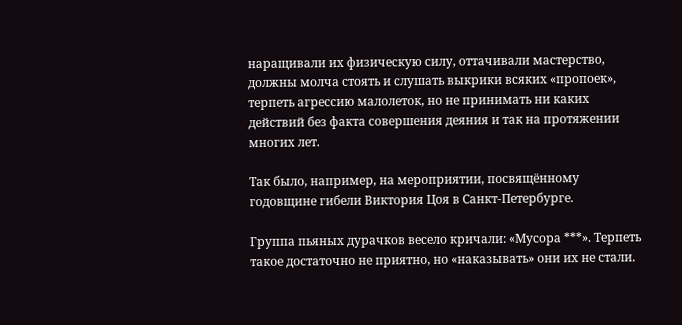наращивали их физическую силу, оттачивали мастерство, должны молча стоять и слушать выкрики всяких «пропоек», терпеть агрессию малолеток, но не принимать ни каких действий без факта совершения деяния и так на протяжении многих лет.

Так было, например, на мероприятии, посвящённому годовщине гибели Виктория Цоя в Санкт-Петербурге.

Группа пьяных дурачков весело кричали: «Мусора ***». Терпеть такое достаточно не приятно, но «наказывать» они их не стали.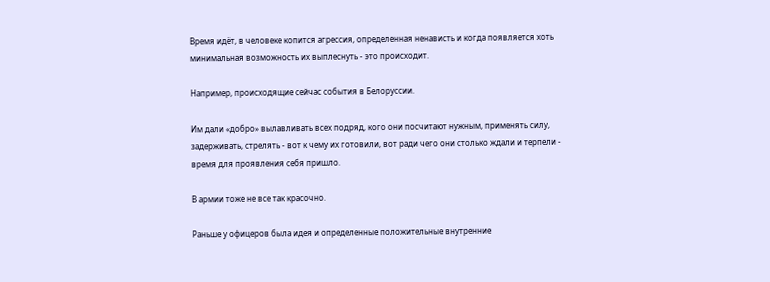Время идёт, в человеке копится агрессия, определенная ненависть и когда появляется хоть минимальная возможность их выплеснуть - это происходит.

Например, происходящие сейчас события в Белоруссии.

Им дали «добро» вылавливать всех подряд, кого они посчитают нужным, применять силу, задерживать, стрелять - вот к чему их готовили, вот ради чего они столько ждали и терпели - время для проявления себя пришло.

В армии тоже не все так красочно.

Раньше у офицеров была идея и определенные положительные внутренние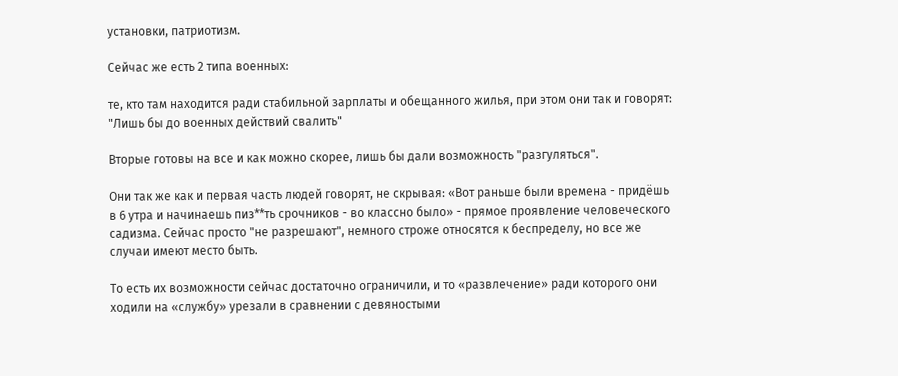установки, патриотизм.

Сейчас же есть 2 типа военных:

те, кто там находится ради стабильной зарплаты и обещанного жилья, при этом они так и говорят: "Лишь бы до военных действий свалить"

Вторые готовы на все и как можно скорее, лишь бы дали возможность "разгуляться".

Они так же как и первая часть людей говорят, не скрывая: «Вот раньше были времена - придёшь в 6 утра и начинаешь пиз**ть срочников - во классно было» - прямое проявление человеческого садизма. Сейчас просто "не разрешают", немного строже относятся к беспределу, но все же случаи имеют место быть.

То есть их возможности сейчас достаточно ограничили, и то «развлечение» ради которого они ходили на «службу» урезали в сравнении с девяностыми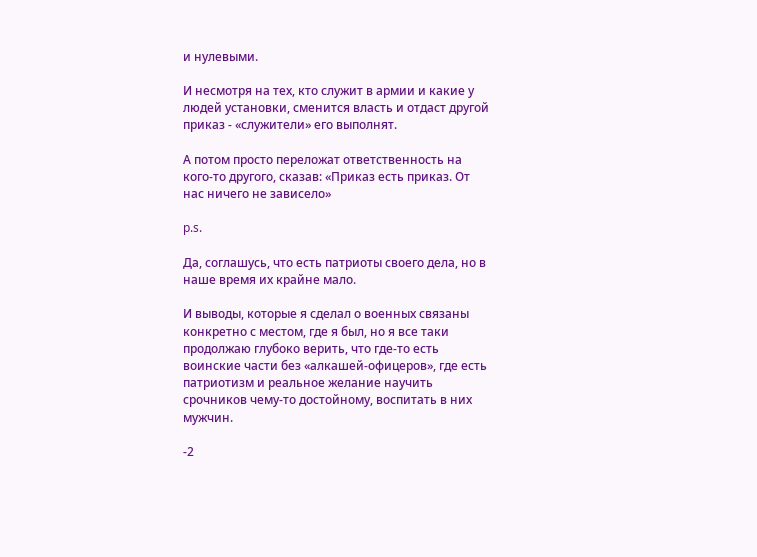и нулевыми.

И несмотря на тех, кто служит в армии и какие у людей установки, сменится власть и отдаст другой приказ - «служители» его выполнят.

А потом просто переложат ответственность на кого-то другого, сказав: «Приказ есть приказ. От нас ничего не зависело»

p.s.

Да, соглашусь, что есть патриоты своего дела, но в наше время их крайне мало.

И выводы, которые я сделал о военных связаны конкретно с местом, где я был, но я все таки продолжаю глубоко верить, что где-то есть воинские части без «алкашей-офицеров», где есть патриотизм и реальное желание научить срочников чему-то достойному, воспитать в них мужчин.

-2